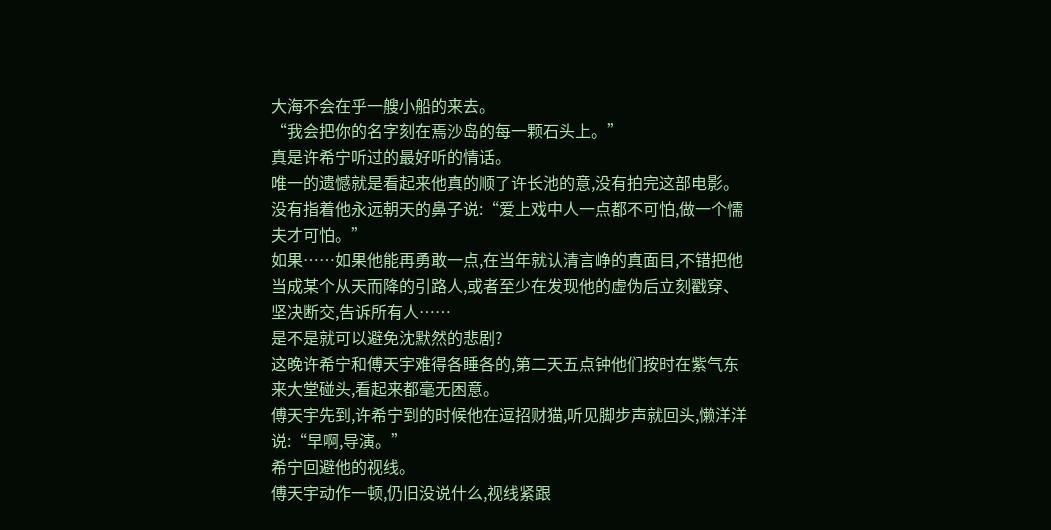大海不会在乎一艘小船的来去。
“我会把你的名字刻在焉沙岛的每一颗石头上。”
真是许希宁听过的最好听的情话。
唯一的遗憾就是看起来他真的顺了许长池的意,没有拍完这部电影。
没有指着他永远朝天的鼻子说:“爱上戏中人一点都不可怕,做一个懦夫才可怕。”
如果……如果他能再勇敢一点,在当年就认清言峥的真面目,不错把他当成某个从天而降的引路人,或者至少在发现他的虚伪后立刻戳穿、坚决断交,告诉所有人……
是不是就可以避免沈默然的悲剧?
这晚许希宁和傅天宇难得各睡各的,第二天五点钟他们按时在紫气东来大堂碰头,看起来都毫无困意。
傅天宇先到,许希宁到的时候他在逗招财猫,听见脚步声就回头,懒洋洋说:“早啊,导演。”
希宁回避他的视线。
傅天宇动作一顿,仍旧没说什么,视线紧跟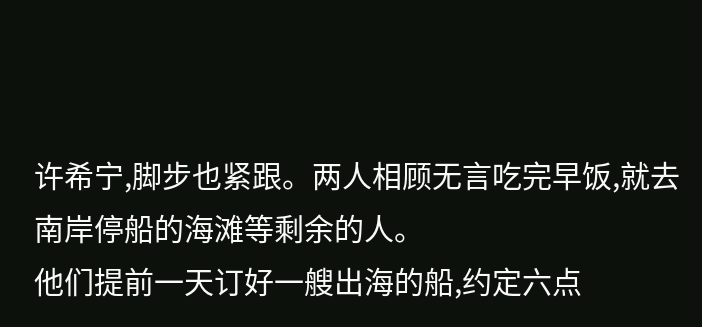许希宁,脚步也紧跟。两人相顾无言吃完早饭,就去南岸停船的海滩等剩余的人。
他们提前一天订好一艘出海的船,约定六点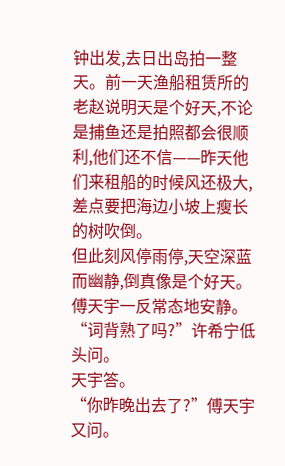钟出发,去日出岛拍一整天。前一天渔船租赁所的老赵说明天是个好天,不论是捕鱼还是拍照都会很顺利,他们还不信——昨天他们来租船的时候风还极大,差点要把海边小坡上瘦长的树吹倒。
但此刻风停雨停,天空深蓝而幽静,倒真像是个好天。
傅天宇一反常态地安静。
“词背熟了吗?”许希宁低头问。
天宇答。
“你昨晚出去了?”傅天宇又问。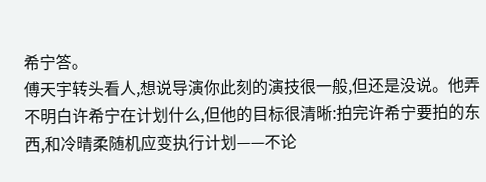希宁答。
傅天宇转头看人,想说导演你此刻的演技很一般,但还是没说。他弄不明白许希宁在计划什么,但他的目标很清晰:拍完许希宁要拍的东西,和冷晴柔随机应变执行计划——不论